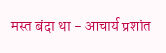मस्त बंदा था - आचार्य प्रशांत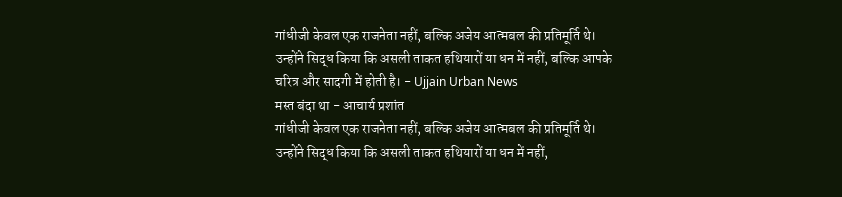गांधीजी केवल एक राजनेता नहीं, बल्कि अजेय आत्मबल की प्रतिमूर्ति थे। उन्होंने सिद्ध किया कि असली ताकत हथियारों या धन में नहीं, बल्कि आपके चरित्र और सादगी में होती है। - Ujjain Urban News
मस्त बंदा था - आचार्य प्रशांत
गांधीजी केवल एक राजनेता नहीं, बल्कि अजेय आत्मबल की प्रतिमूर्ति थे। उन्होंने सिद्ध किया कि असली ताकत हथियारों या धन में नहीं,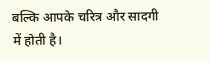बल्कि आपके चरित्र और सादगी में होती है।